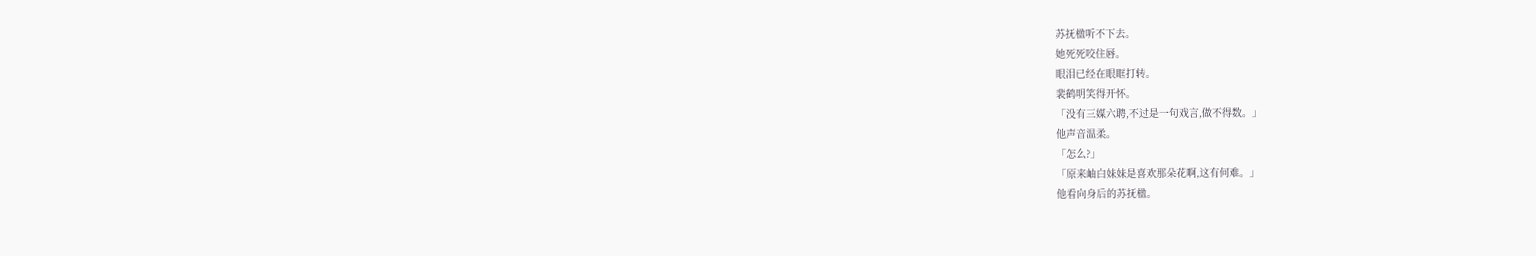苏抚楹听不下去。
她死死咬住唇。
眼泪已经在眼眶打转。
裴鹤明笑得开怀。
「没有三媒六聘,不过是一句戏言,做不得数。」
他声音温柔。
「怎么?」
「原来岫白妹妹是喜欢那朵花啊,这有何难。」
他看向身后的苏抚楹。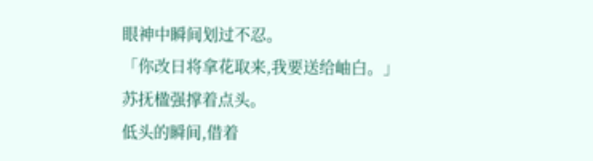眼神中瞬间划过不忍。
「你改日将拿花取来,我要送给岫白。」
苏抚楹强撑着点头。
低头的瞬间,借着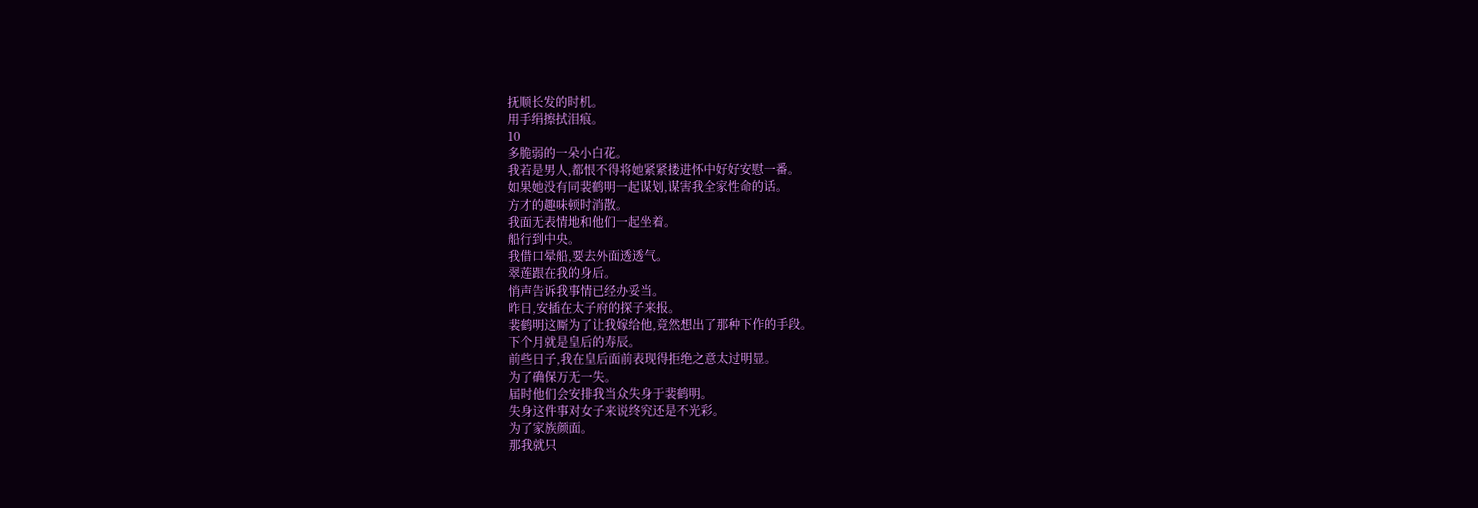抚顺长发的时机。
用手绢擦拭泪痕。
10
多脆弱的一朵小白花。
我若是男人,都恨不得将她紧紧搂进怀中好好安慰一番。
如果她没有同裴鹤明一起谋划,谋害我全家性命的话。
方才的趣味顿时消散。
我面无表情地和他们一起坐着。
船行到中央。
我借口晕船,要去外面透透气。
翠莲跟在我的身后。
悄声告诉我事情已经办妥当。
昨日,安插在太子府的探子来报。
裴鹤明这厮为了让我嫁给他,竟然想出了那种下作的手段。
下个月就是皇后的寿辰。
前些日子,我在皇后面前表现得拒绝之意太过明显。
为了确保万无一失。
届时他们会安排我当众失身于裴鹤明。
失身这件事对女子来说终究还是不光彩。
为了家族颜面。
那我就只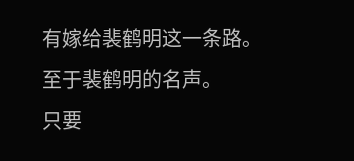有嫁给裴鹤明这一条路。
至于裴鹤明的名声。
只要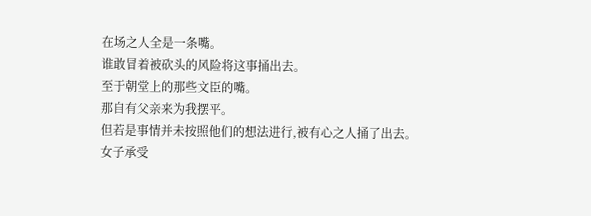在场之人全是一条嘴。
谁敢冒着被砍头的风险将这事捅出去。
至于朝堂上的那些文臣的嘴。
那自有父亲来为我摆平。
但若是事情并未按照他们的想法进行,被有心之人捅了出去。
女子承受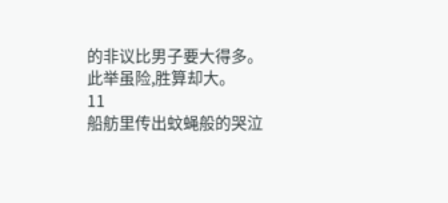的非议比男子要大得多。
此举虽险,胜算却大。
11
船舫里传出蚊蝇般的哭泣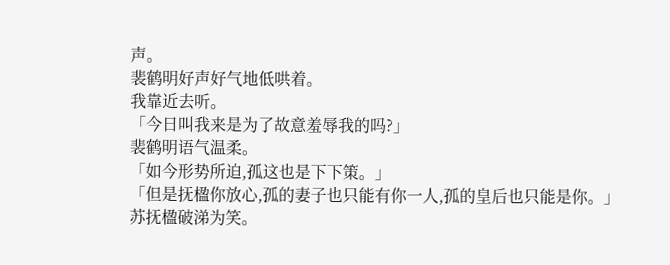声。
裴鹤明好声好气地低哄着。
我靠近去听。
「今日叫我来是为了故意羞辱我的吗?」
裴鹤明语气温柔。
「如今形势所迫,孤这也是下下策。」
「但是抚楹你放心,孤的妻子也只能有你一人,孤的皇后也只能是你。」
苏抚楹破涕为笑。